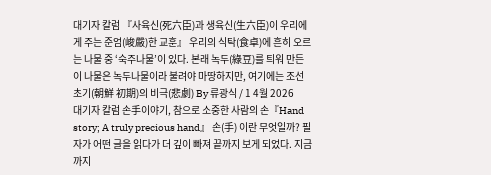대기자 칼럼 『사육신(死六臣)과 생육신(生六臣)이 우리에게 주는 준엄(峻嚴)한 교훈』 우리의 식탁(食卓)에 흔히 오르는 나물 중 ‘숙주나물’이 있다. 본래 녹두(綠豆)를 틔워 만든 이 나물은 녹두나물이라 불려야 마땅하지만, 여기에는 조선 초기(朝鮮 初期)의 비극(悲劇) By 류광식 / 1 4월 2026
대기자 칼럼 손手이야기, 참으로 소중한 사람의 손『Hand story; A truly precious hand』 손(手) 이란 무엇일까? 필자가 어떤 글을 읽다가 더 깊이 빠져 끝까지 보게 되었다. 지금까지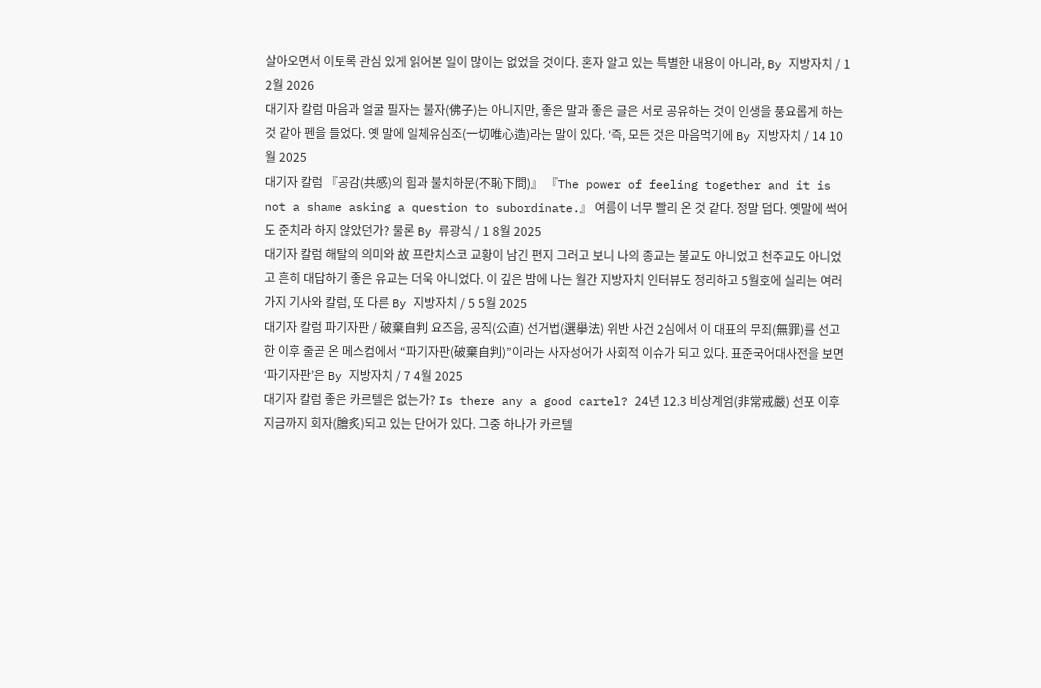살아오면서 이토록 관심 있게 읽어본 일이 많이는 없었을 것이다. 혼자 알고 있는 특별한 내용이 아니라, By 지방자치 / 1 2월 2026
대기자 칼럼 마음과 얼굴 필자는 불자(佛子)는 아니지만, 좋은 말과 좋은 글은 서로 공유하는 것이 인생을 풍요롭게 하는 것 같아 펜을 들었다. 옛 말에 일체유심조(一切唯心造)라는 말이 있다. ‘즉, 모든 것은 마음먹기에 By 지방자치 / 14 10월 2025
대기자 칼럼 『공감(共感)의 힘과 불치하문(不恥下問)』 『The power of feeling together and it is not a shame asking a question to subordinate.』 여름이 너무 빨리 온 것 같다. 정말 덥다. 옛말에 썩어도 준치라 하지 않았던가? 물론 By 류광식 / 1 8월 2025
대기자 칼럼 해탈의 의미와 故 프란치스코 교황이 남긴 편지 그러고 보니 나의 종교는 불교도 아니었고 천주교도 아니었고 흔히 대답하기 좋은 유교는 더욱 아니었다. 이 깊은 밤에 나는 월간 지방자치 인터뷰도 정리하고 5월호에 실리는 여러 가지 기사와 칼럼, 또 다른 By 지방자치 / 5 5월 2025
대기자 칼럼 파기자판 / 破棄自判 요즈음, 공직(公直) 선거법(選擧法) 위반 사건 2심에서 이 대표의 무죄(無罪)를 선고한 이후 줄곧 온 메스컴에서 “파기자판(破棄自判)”이라는 사자성어가 사회적 이슈가 되고 있다. 표준국어대사전을 보면 ‘파기자판’은 By 지방자치 / 7 4월 2025
대기자 칼럼 좋은 카르텔은 없는가? Is there any a good cartel? 24년 12.3 비상계엄(非常戒嚴) 선포 이후 지금까지 회자(膾炙)되고 있는 단어가 있다. 그중 하나가 카르텔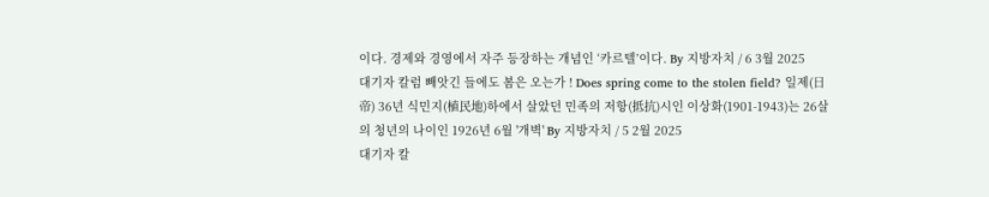이다. 경제와 경영에서 자주 등장하는 개념인 ‘카르텔’이다. By 지방자치 / 6 3월 2025
대기자 칼럼 빼앗긴 들에도 봄은 오는가 ! Does spring come to the stolen field? 일제(日帝) 36년 식민지(植民地)하에서 살았던 민족의 저항(抵抗)시인 이상화(1901-1943)는 26살의 청년의 나이인 1926년 6월 '개벽' By 지방자치 / 5 2월 2025
대기자 칼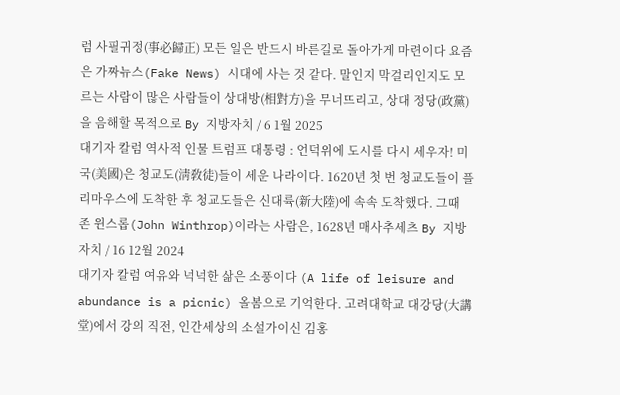럼 사필귀정(事必歸正) 모든 일은 반드시 바른길로 돌아가게 마련이다 요즘은 가짜뉴스(Fake News) 시대에 사는 것 같다. 말인지 막걸리인지도 모르는 사람이 많은 사람들이 상대방(相對方)을 무너뜨리고, 상대 정당(政黨)을 음해할 목적으로 By 지방자치 / 6 1월 2025
대기자 칼럼 역사적 인물 트럼프 대통령 : 언덕위에 도시를 다시 세우자! 미국(美國)은 청교도(淸敎徒)들이 세운 나라이다. 1620년 첫 번 청교도들이 플리마우스에 도착한 후 청교도들은 신대륙(新大陸)에 속속 도착했다. 그때 존 윈스롭(John Winthrop)이라는 사람은, 1628년 매사추세츠 By 지방자치 / 16 12월 2024
대기자 칼럼 여유와 넉넉한 삶은 소풍이다 (A life of leisure and abundance is a picnic) 올봄으로 기억한다. 고려대학교 대강당(大講堂)에서 강의 직전, 인간세상의 소설가이신 김홍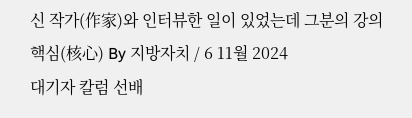신 작가(作家)와 인터뷰한 일이 있었는데 그분의 강의 핵심(核心) By 지방자치 / 6 11월 2024
대기자 칼럼 선배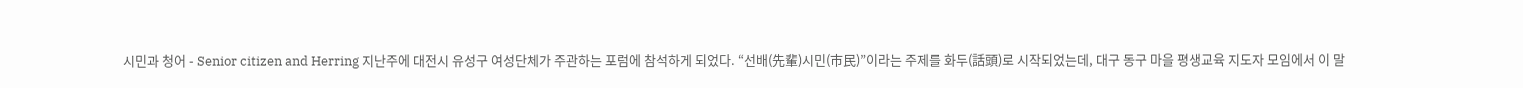시민과 청어 - Senior citizen and Herring 지난주에 대전시 유성구 여성단체가 주관하는 포럼에 참석하게 되었다. “선배(先輩)시민(市民)”이라는 주제를 화두(話頭)로 시작되었는데, 대구 동구 마을 평생교육 지도자 모임에서 이 말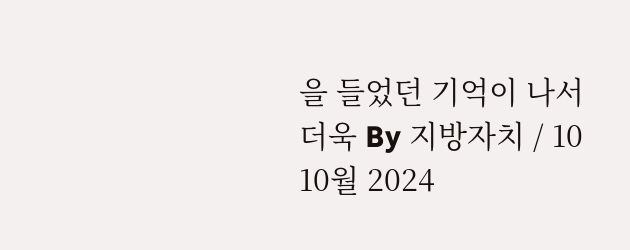을 들었던 기억이 나서 더욱 By 지방자치 / 10 10월 2024